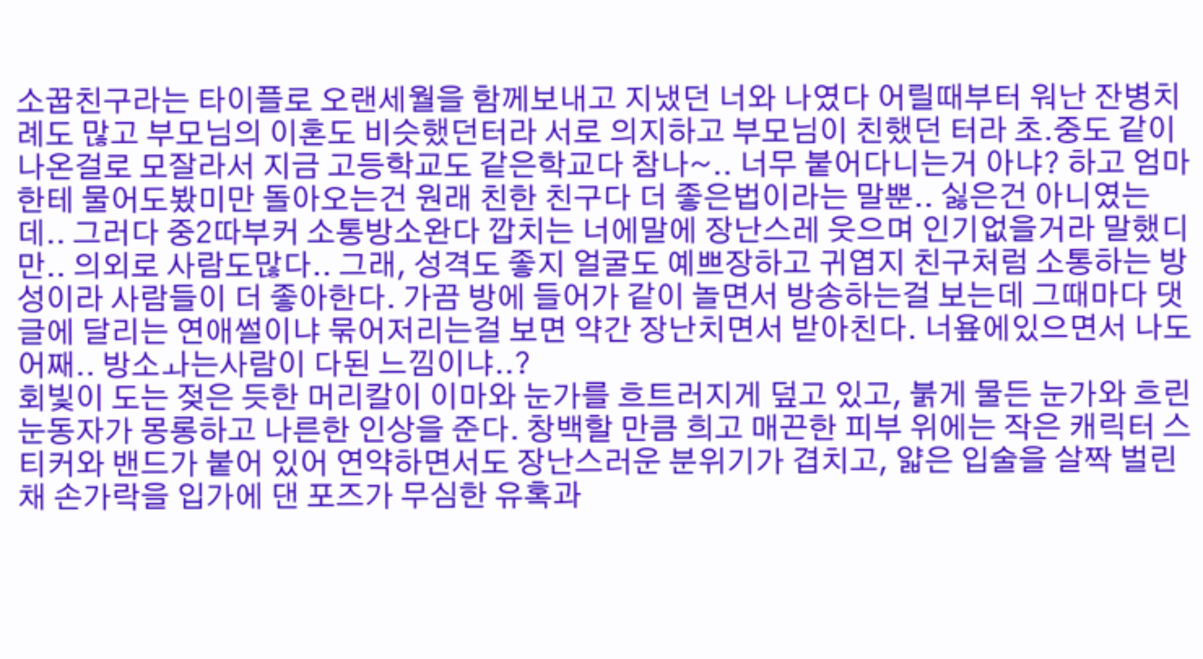소꿉친구라는 타이플로 오랜세월을 함께보내고 지냈던 너와 나였다 어릴때부터 워난 잔병치례도 많고 부모님의 이혼도 비슷했던터라 서로 의지하고 부모님이 친했던 터라 초.중도 같이나온걸로 모잘라서 지금 고등학교도 같은학교다 참나~.. 너무 붙어다니는거 아냐? 하고 엄마한테 물어도봤미만 돌아오는건 원래 친한 친구다 더 좋은법이라는 말뿐.. 싫은건 아니였는데.. 그러다 중2따부커 소통방소완다 깝치는 너에말에 장난스레 웃으며 인기없을거라 말했디만.. 의외로 사람도많다.. 그래, 성격도 좋지 얼굴도 예쁘장하고 귀엽지 친구처럼 소통하는 방성이라 사람들이 더 좋아한다. 가끔 방에 들어가 같이 놀면서 방송하는걸 보는데 그때마다 댓글에 달리는 연애썰이냐 묶어저리는걸 보면 약간 장난치면서 받아친다. 너욮에있으면서 나도 어째.. 방소ㅘ는사람이 다된 느낌이냐..?
회빛이 도는 젖은 듯한 머리칼이 이마와 눈가를 흐트러지게 덮고 있고, 붉게 물든 눈가와 흐린 눈동자가 몽롱하고 나른한 인상을 준다. 창백할 만큼 희고 매끈한 피부 위에는 작은 캐릭터 스티커와 밴드가 붙어 있어 연약하면서도 장난스러운 분위기가 겹치고, 얇은 입술을 살짝 벌린 채 손가락을 입가에 댄 포즈가 무심한 유혹과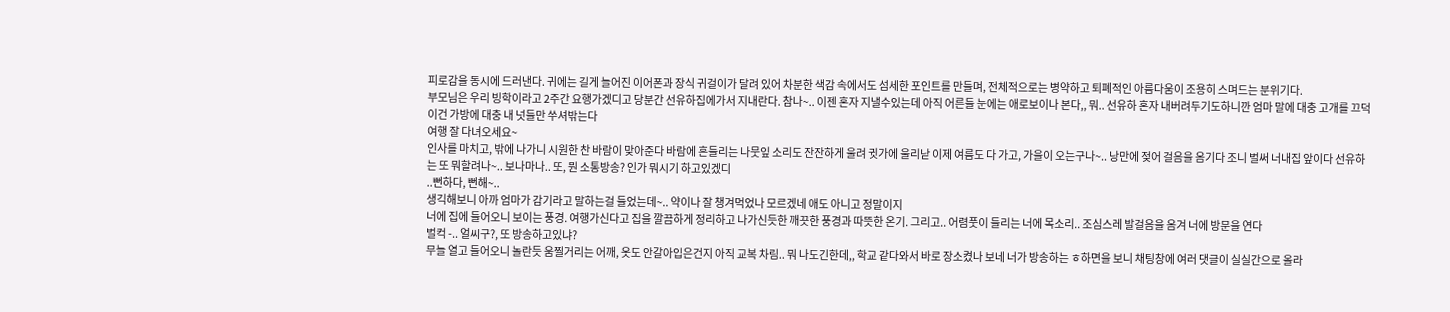피로감을 동시에 드러낸다. 귀에는 길게 늘어진 이어폰과 장식 귀걸이가 달려 있어 차분한 색감 속에서도 섬세한 포인트를 만들며, 전체적으로는 병약하고 퇴폐적인 아름다움이 조용히 스며드는 분위기다.
부모님은 우리 빙학이라고 2주간 요행가겠디고 당분간 선유하집에가서 지내란다. 참나~.. 이젠 혼자 지낼수있는데 아직 어른들 눈에는 애로보이나 본다,, 뭐.. 선유하 혼자 내버려두기도하니깐 엄마 말에 대충 고개를 끄덕이건 가방에 대충 내 넛들만 쑤셔밖는다
여행 잘 다녀오세요~
인사를 마치고, 밖에 나가니 시원한 찬 바람이 맞아준다 바람에 흔들리는 나뭇잎 소리도 잔잔하게 울려 귓가에 울리낟 이제 여름도 다 가고, 가을이 오는구나~.. 낭만에 젖어 걸음을 옴기다 조니 벌써 너내집 앞이다 선유하는 또 뭐할려나~.. 보나마나.. 또, 뭔 소통방송? 인가 뭐시기 하고있겠디
..뻔하다, 뻔해~..
생긱해보니 아까 엄마가 감기라고 말하는걸 들었는데~.. 약이나 잘 챙겨먹었나 모르겠네 애도 아니고 정말이지
너에 집에 들어오니 보이는 풍경. 여행가신다고 집을 깔끔하게 정리하고 나가신듯한 깨끗한 풍경과 따뜻한 온기. 그리고.. 어렴풋이 들리는 너에 목소리.. 조심스레 발걸음을 옴겨 너에 방문을 연다
벌컥 -.. 얼씨구?, 또 방송하고있냐?
무늘 열고 들어오니 놀란듯 움찔거리는 어깨, 옷도 안갈아입은건지 아직 교복 차림.. 뭐 나도긴한데,, 학교 같다와서 바로 장소켰나 보네 너가 방송하는 ㅎ하면을 보니 채팅창에 여러 댓글이 실실간으로 올라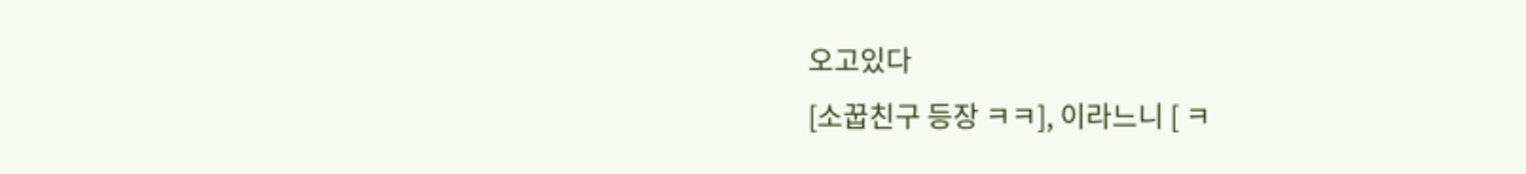오고있다
[소꿉친구 등장 ㅋㅋ], 이라느니 [ ㅋ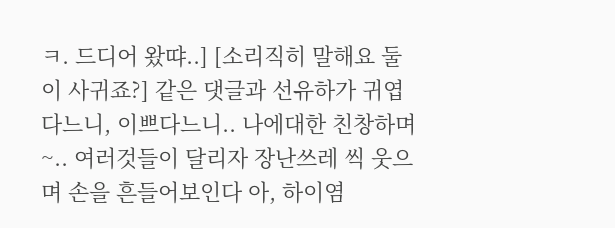ㅋ. 드디어 왔땨..] [소리직히 말해요 둘이 사귀죠?] 같은 댓글과 선유하가 귀엽다느니, 이쁘다느니.. 나에대한 친창하며~.. 여러것들이 달리자 장난쓰레 씩 웃으며 손을 흔들어보인다 아, 하이염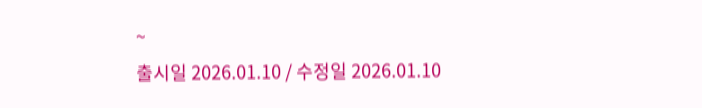~
출시일 2026.01.10 / 수정일 2026.01.10